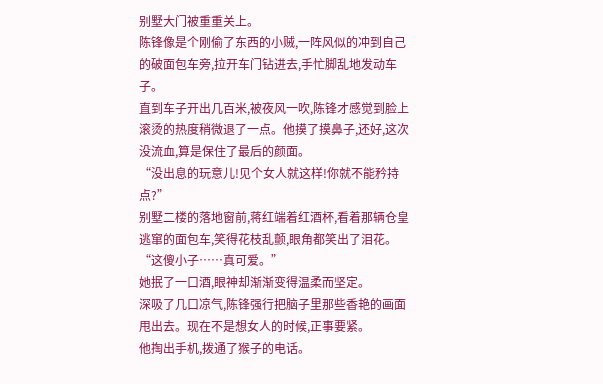别墅大门被重重关上。
陈锋像是个刚偷了东西的小贼,一阵风似的冲到自己的破面包车旁,拉开车门钻进去,手忙脚乱地发动车子。
直到车子开出几百米,被夜风一吹,陈锋才感觉到脸上滚烫的热度稍微退了一点。他摸了摸鼻子,还好,这次没流血,算是保住了最后的颜面。
“没出息的玩意儿!见个女人就这样!你就不能矜持点?”
别墅二楼的落地窗前,蒋红端着红酒杯,看着那辆仓皇逃窜的面包车,笑得花枝乱颤,眼角都笑出了泪花。
“这傻小子……真可爱。”
她抿了一口酒,眼神却渐渐变得温柔而坚定。
深吸了几口凉气,陈锋强行把脑子里那些香艳的画面甩出去。现在不是想女人的时候,正事要紧。
他掏出手机,拨通了猴子的电话。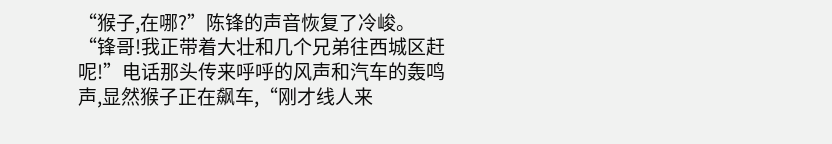“猴子,在哪?”陈锋的声音恢复了冷峻。
“锋哥!我正带着大壮和几个兄弟往西城区赶呢!”电话那头传来呼呼的风声和汽车的轰鸣声,显然猴子正在飙车,“刚才线人来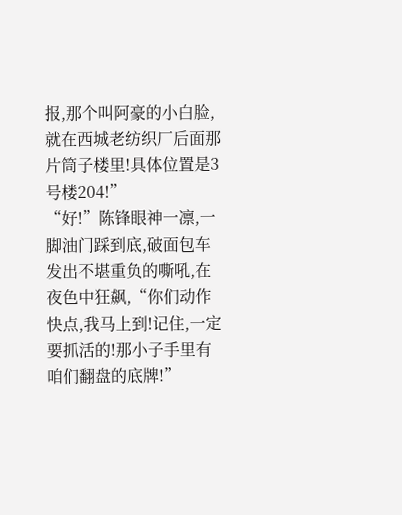报,那个叫阿豪的小白脸,就在西城老纺织厂后面那片筒子楼里!具体位置是3号楼204!”
“好!”陈锋眼神一凛,一脚油门踩到底,破面包车发出不堪重负的嘶吼,在夜色中狂飙,“你们动作快点,我马上到!记住,一定要抓活的!那小子手里有咱们翻盘的底牌!”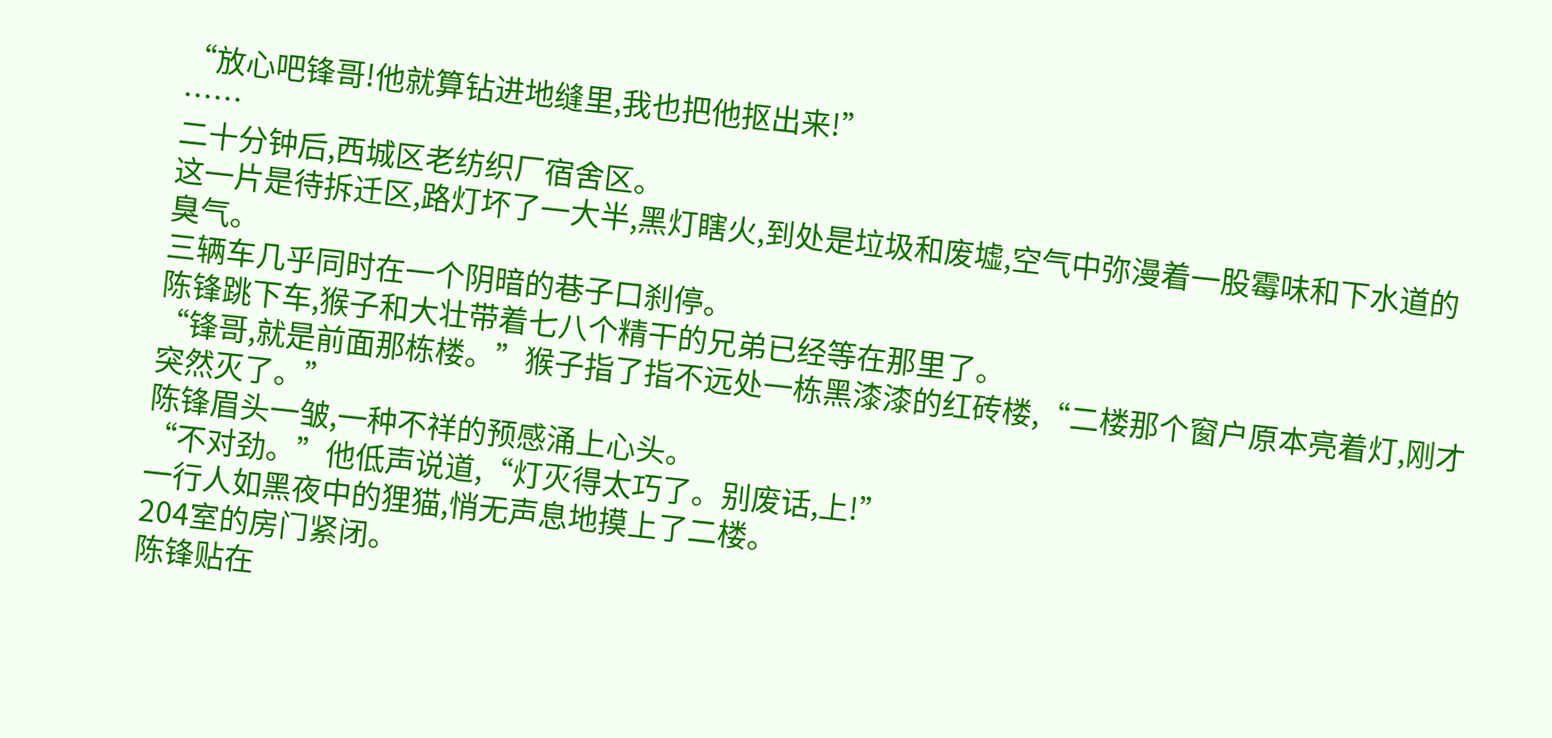“放心吧锋哥!他就算钻进地缝里,我也把他抠出来!”
……
二十分钟后,西城区老纺织厂宿舍区。
这一片是待拆迁区,路灯坏了一大半,黑灯瞎火,到处是垃圾和废墟,空气中弥漫着一股霉味和下水道的臭气。
三辆车几乎同时在一个阴暗的巷子口刹停。
陈锋跳下车,猴子和大壮带着七八个精干的兄弟已经等在那里了。
“锋哥,就是前面那栋楼。”猴子指了指不远处一栋黑漆漆的红砖楼,“二楼那个窗户原本亮着灯,刚才突然灭了。”
陈锋眉头一皱,一种不祥的预感涌上心头。
“不对劲。”他低声说道,“灯灭得太巧了。别废话,上!”
一行人如黑夜中的狸猫,悄无声息地摸上了二楼。
204室的房门紧闭。
陈锋贴在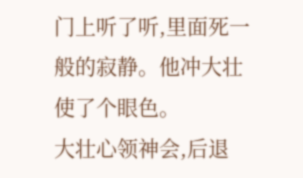门上听了听,里面死一般的寂静。他冲大壮使了个眼色。
大壮心领神会,后退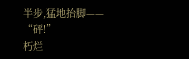半步,猛地抬脚——
“砰!”
朽烂